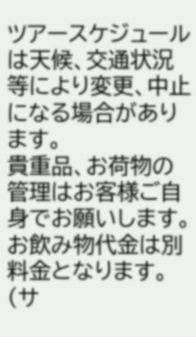ツアースケジュールは天候、交通状況等により変更、中止になる場合があります。
貴重品、お荷物の管理はお客様ご自身でお願いします。
お飲み物代金は別料金となります。(サ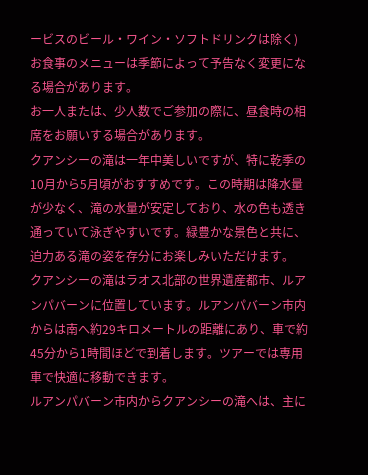ービスのビール・ワイン・ソフトドリンクは除く)
お食事のメニューは季節によって予告なく変更になる場合があります。
お一人または、少人数でご参加の際に、昼食時の相席をお願いする場合があります。
クアンシーの滝は一年中美しいですが、特に乾季の10月から5月頃がおすすめです。この時期は降水量が少なく、滝の水量が安定しており、水の色も透き通っていて泳ぎやすいです。緑豊かな景色と共に、迫力ある滝の姿を存分にお楽しみいただけます。
クアンシーの滝はラオス北部の世界遺産都市、ルアンパバーンに位置しています。ルアンパバーン市内からは南へ約29キロメートルの距離にあり、車で約45分から1時間ほどで到着します。ツアーでは専用車で快適に移動できます。
ルアンパバーン市内からクアンシーの滝へは、主に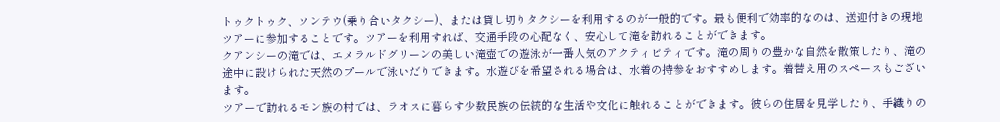トゥクトゥク、ソンテウ(乗り合いタクシー)、または貸し切りタクシーを利用するのが一般的です。最も便利で効率的なのは、送迎付きの現地ツアーに参加することです。ツアーを利用すれば、交通手段の心配なく、安心して滝を訪れることができます。
クアンシーの滝では、エメラルドグリーンの美しい滝壺での遊泳が一番人気のアクティビティです。滝の周りの豊かな自然を散策したり、滝の途中に設けられた天然のプールで泳いだりできます。水遊びを希望される場合は、水着の持参をおすすめします。着替え用のスペースもございます。
ツアーで訪れるモン族の村では、ラオスに暮らす少数民族の伝統的な生活や文化に触れることができます。彼らの住居を見学したり、手織りの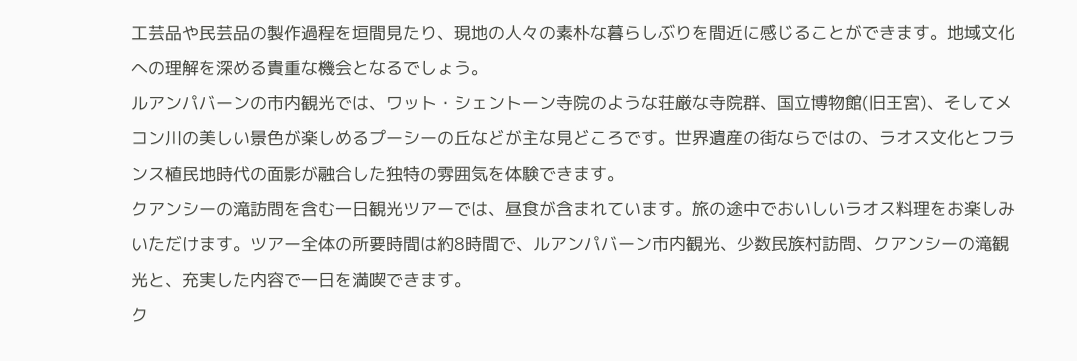工芸品や民芸品の製作過程を垣間見たり、現地の人々の素朴な暮らしぶりを間近に感じることができます。地域文化への理解を深める貴重な機会となるでしょう。
ルアンパバーンの市内観光では、ワット・シェントーン寺院のような荘厳な寺院群、国立博物館(旧王宮)、そしてメコン川の美しい景色が楽しめるプーシーの丘などが主な見どころです。世界遺産の街ならではの、ラオス文化とフランス植民地時代の面影が融合した独特の雰囲気を体験できます。
クアンシーの滝訪問を含む一日観光ツアーでは、昼食が含まれています。旅の途中でおいしいラオス料理をお楽しみいただけます。ツアー全体の所要時間は約8時間で、ルアンパバーン市内観光、少数民族村訪問、クアンシーの滝観光と、充実した内容で一日を満喫できます。
ク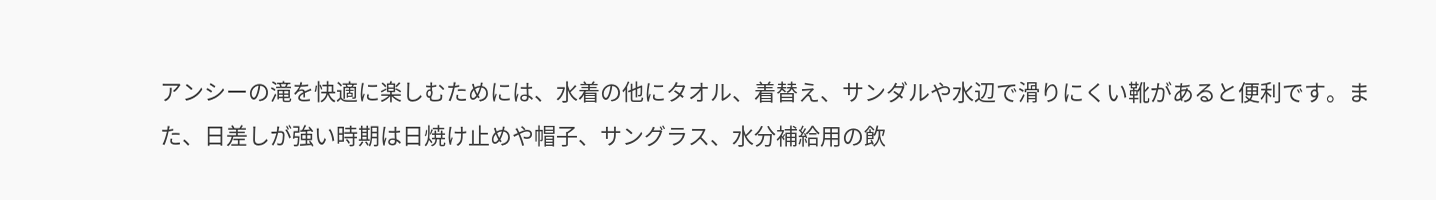アンシーの滝を快適に楽しむためには、水着の他にタオル、着替え、サンダルや水辺で滑りにくい靴があると便利です。また、日差しが強い時期は日焼け止めや帽子、サングラス、水分補給用の飲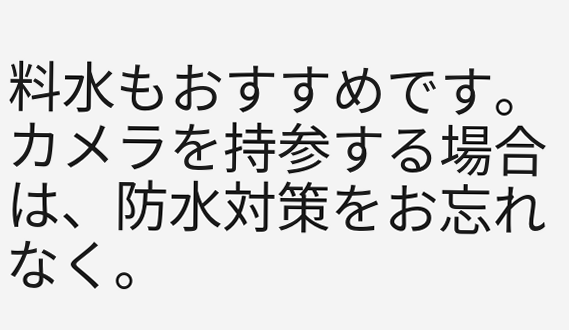料水もおすすめです。カメラを持参する場合は、防水対策をお忘れなく。